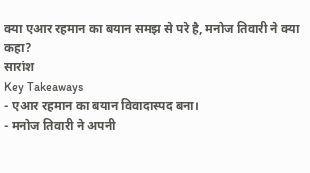क्या एआर रहमान का बयान समझ से परे है, मनोज तिवारी ने क्या कहा?
सारांश
Key Takeaways
- एआर रहमान का बयान विवादास्पद बना।
- मनोज तिवारी ने अपनी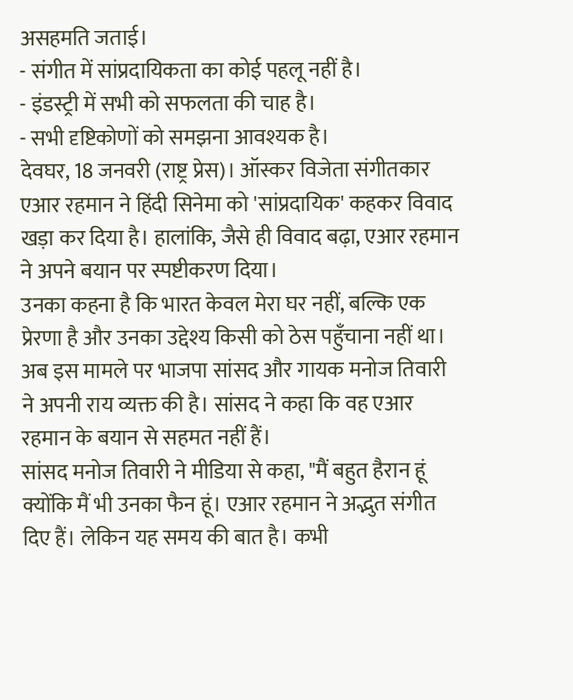असहमति जताई।
- संगीत में सांप्रदायिकता का कोई पहलू नहीं है।
- इंडस्ट्री में सभी को सफलता की चाह है।
- सभी दृष्टिकोणों को समझना आवश्यक है।
देवघर, 18 जनवरी (राष्ट्र प्रेस)। ऑस्कर विजेता संगीतकार एआर रहमान ने हिंदी सिनेमा को 'सांप्रदायिक' कहकर विवाद खड़ा कर दिया है। हालांकि, जैसे ही विवाद बढ़ा, एआर रहमान ने अपने बयान पर स्पष्टीकरण दिया।
उनका कहना है कि भारत केवल मेरा घर नहीं, बल्कि एक प्रेरणा है और उनका उद्देश्य किसी को ठेस पहुँचाना नहीं था। अब इस मामले पर भाजपा सांसद और गायक मनोज तिवारी ने अपनी राय व्यक्त की है। सांसद ने कहा कि वह एआर रहमान के बयान से सहमत नहीं हैं।
सांसद मनोज तिवारी ने मीडिया से कहा, "मैं बहुत हैरान हूं क्योंकि मैं भी उनका फैन हूं। एआर रहमान ने अद्भुत संगीत दिए हैं। लेकिन यह समय की बात है। कभी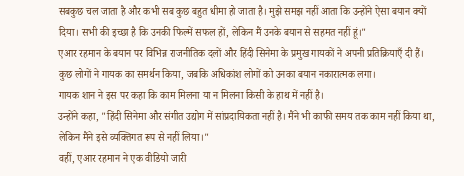सबकुछ चल जाता है और कभी सब कुछ बहुत धीमा हो जाता है। मुझे समझ नहीं आता कि उन्होंने ऐसा बयान क्यों दिया। सभी की इच्छा है कि उनकी फिल्में सफल हों, लेकिन मैं उनके बयान से सहमत नहीं हूं।"
एआर रहमान के बयान पर विभिन्न राजनीतिक दलों और हिंदी सिनेमा के प्रमुख गायकों ने अपनी प्रतिक्रियाएँ दी हैं। कुछ लोगों ने गायक का समर्थन किया, जबकि अधिकांश लोगों को उनका बयान नकारात्मक लगा।
गायक शान ने इस पर कहा कि काम मिलना या न मिलना किसी के हाथ में नहीं है।
उन्होंने कहा, "हिंदी सिनेमा और संगीत उद्योग में सांप्रदायिकता नहीं है। मैंने भी काफी समय तक काम नहीं किया था, लेकिन मैंने इसे व्यक्तिगत रूप से नहीं लिया।"
वहीं, एआर रहमान ने एक वीडियो जारी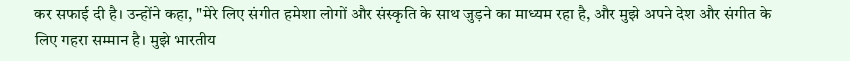कर सफाई दी है। उन्होंने कहा, "मेरे लिए संगीत हमेशा लोगों और संस्कृति के साथ जुड़ने का माध्यम रहा है, और मुझे अपने देश और संगीत के लिए गहरा सम्मान है। मुझे भारतीय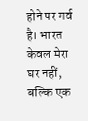होने पर गर्व है। भारत केवल मेरा घर नहीं, बल्कि एक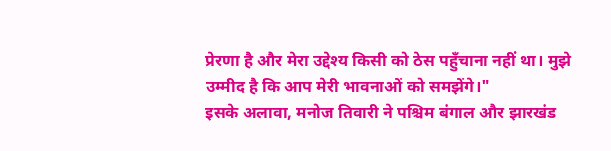प्रेरणा है और मेरा उद्देश्य किसी को ठेस पहुँचाना नहीं था। मुझे उम्मीद है कि आप मेरी भावनाओं को समझेंगे।"
इसके अलावा, मनोज तिवारी ने पश्चिम बंगाल और झारखंड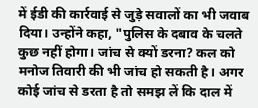में ईडी की कार्रवाई से जुड़े सवालों का भी जवाब दिया। उन्होंने कहा, "पुलिस के दबाव के चलते कुछ नहीं होगा। जांच से क्यों डरना? कल को मनोज तिवारी की भी जांच हो सकती है। अगर कोई जांच से डरता है तो समझ लें कि दाल में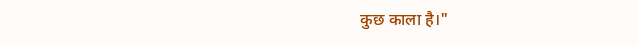कुछ काला है।"